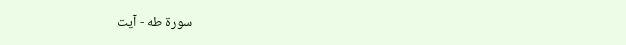سورة طه - آیت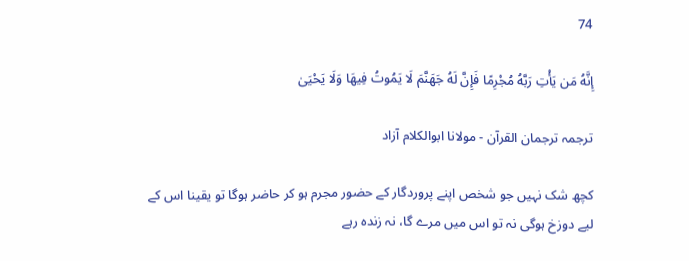74

إِنَّهُ مَن يَأْتِ رَبَّهُ مُجْرِمًا فَإِنَّ لَهُ جَهَنَّمَ لَا يَمُوتُ فِيهَا وَلَا يَحْيَىٰ

ترجمہ ترجمان القرآن - مولانا ابوالکلام آزاد

کچھ شک نہیں جو شخص اپنے پروردگار کے حضور مجرم ہو کر حاضر ہوگا تو یقینا اس کے لیے دوزخ ہوگی نہ تو اس میں مرے گا، نہ زندہ رہے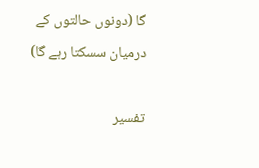گا (دونوں حالتوں کے درمیان سسکتا رہے گا)

تفسیر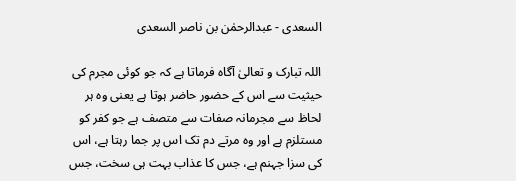السعدی - عبدالرحمٰن بن ناصر السعدی

اللہ تبارک و تعالیٰ آگاہ فرماتا ہے کہ جو کوئی مجرم کی حیثیت سے اس کے حضور حاضر ہوتا ہے یعنی وہ ہر لحاظ سے مجرمانہ صفات سے متصف ہے جو کفر کو مستلزم ہے اور وہ مرتے دم تک اس پر جما رہتا ہے، اس کی سزا جہنم ہے، جس کا عذاب بہت ہی سخت، جس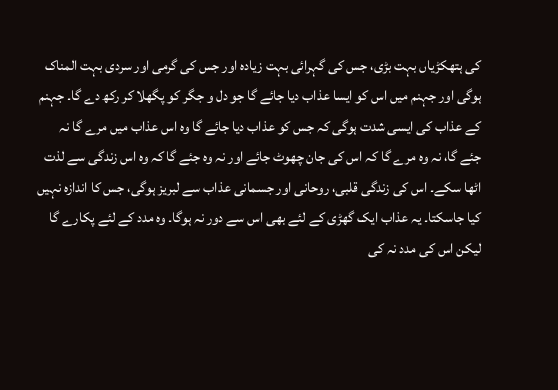کی ہتھکڑیاں بہت بڑی، جس کی گہرائی بہت زیادہ اور جس کی گرمی اور سردی بہت المناک ہوگی اور جہنم میں اس کو ایسا عذاب دیا جائے گا جو دل و جگر کو پگھلا کر رکھ دے گا۔ جہنم کے عذاب کی ایسی شدت ہوگی کہ جس کو عذاب دیا جائے گا وہ اس عذاب میں مرے گا نہ جئے گا، نہ وہ مرے گا کہ اس کی جان چھوٹ جائے اور نہ وہ جئے گا کہ وہ اس زندگی سے لذت اٹھا سکے۔ اس کی زندگی قلبی، روحانی اور جسمانی عذاب سے لبریز ہوگی، جس کا اندازہ نہیں کیا جاسکتا۔ یہ عذاب ایک گھڑی کے لئے بھی اس سے دور نہ ہوگا۔ وہ مدد کے لئے پکارے گا لیکن اس کی مدد نہ کی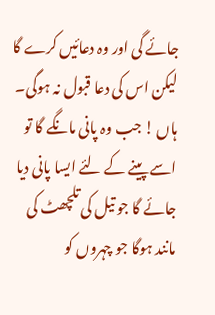جائے گی اور وہ دعائیں کرے گا لیکن اس کی دعا قبول نہ ہوگی۔ ہاں ! جب وہ پانی مانگے گا تو اسے پینے کے لئے ایسا پانی دیا جائے گا جو تیل کی تلچھٹ کی مانند ہوگا جو چہروں کو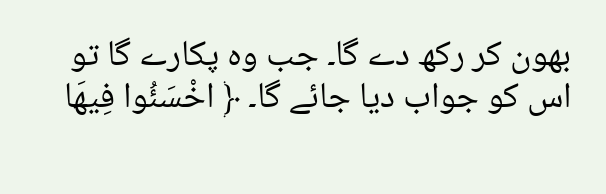بھون کر رکھ دے گا۔ جب وہ پکارے گا تو اس کو جواب دیا جائے گا۔ ﴿ اخْسَئُوا فِيهَا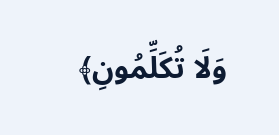وَلَا تُكَلِّمُونِ﴾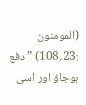(المومنون :23؍108) ” دفع ہوجاؤ اور اسی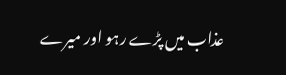عذاب میں پڑے رہو اور میرے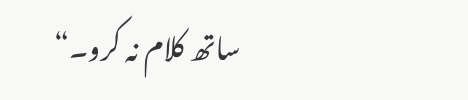ساتھ کلام نہ کرو۔“